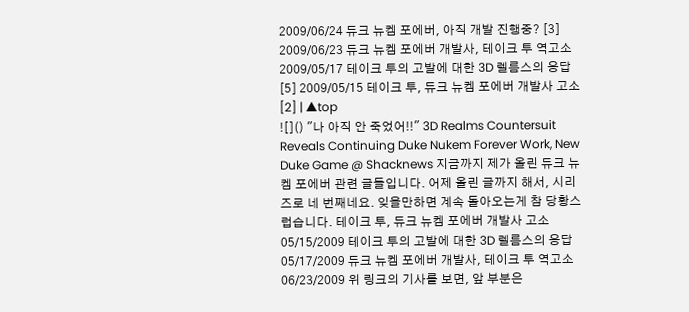2009/06/24 듀크 뉴켐 포에버, 아직 개발 진행중? [3]
2009/06/23 듀크 뉴켐 포에버 개발사, 테이크 투 역고소 2009/05/17 테이크 투의 고발에 대한 3D 렐름스의 응답 [5] 2009/05/15 테이크 투, 듀크 뉴켐 포에버 개발사 고소 [2] | ▲top
![]() "나 아직 안 죽었어!!" 3D Realms Countersuit Reveals Continuing Duke Nukem Forever Work, New Duke Game @ Shacknews 지금까지 제가 올린 듀크 뉴켐 포에버 관련 글들입니다. 어제 올린 글까지 해서, 시리즈로 네 번째네요. 잊을만하면 계속 돌아오는게 참 당황스럽습니다. 테이크 투, 듀크 뉴켐 포에버 개발사 고소 05/15/2009 테이크 투의 고발에 대한 3D 렐름스의 응답 05/17/2009 듀크 뉴켐 포에버 개발사, 테이크 투 역고소 06/23/2009 위 링크의 기사를 보면, 앞 부분은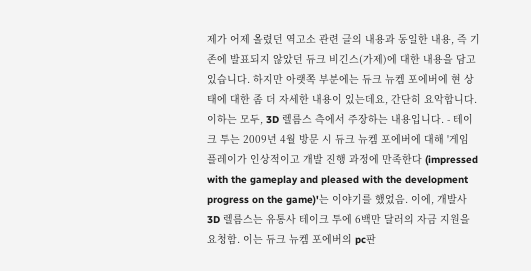제가 어제 올렸던 역고소 관련 글의 내용과 동일한 내용, 즉 기존에 발표되지 않았던 듀크 비긴스(가제)에 대한 내용을 담고 있습니다. 하지만 아랫쪽 부분에는 듀크 뉴켐 포에버에 현 상태에 대한 좀 더 자세한 내용이 있는데요, 간단히 요악합니다. 이하는 모두, 3D 렐름스 측에서 주장하는 내용입니다. - 테이크 투는 2009년 4월 방문 시 듀크 뉴켐 포에버에 대해 '게임 플레이가 인상적이고 개발 진행 과정에 만족한다 (impressed with the gameplay and pleased with the development progress on the game)'는 이야기를 했었음. 이에, 개발사 3D 렐름스는 유통사 테이크 투에 6백만 달러의 자금 지원을 요청함. 이는 듀크 뉴켐 포에버의 pc판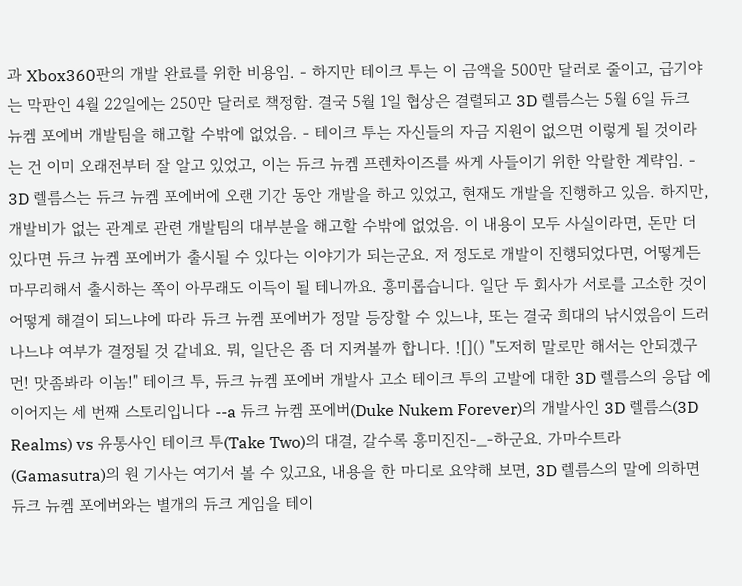과 Xbox360판의 개발 완료를 위한 비용임. - 하지만 테이크 투는 이 금액을 500만 달러로 줄이고, 급기야는 막판인 4월 22일에는 250만 달러로 책정함. 결국 5월 1일 협상은 결렬되고 3D 렐름스는 5월 6일 듀크 뉴켐 포에버 개발팀을 해고할 수밖에 없었음. - 테이크 투는 자신들의 자금 지원이 없으면 이렇게 될 것이라는 건 이미 오래전부터 잘 알고 있었고, 이는 듀크 뉴켐 프렌차이즈를 싸게 사들이기 위한 악랄한 계략임. - 3D 렐름스는 듀크 뉴켐 포에버에 오랜 기간 동안 개발을 하고 있었고, 현재도 개발을 진행하고 있음. 하지만, 개발비가 없는 관계로 관련 개발팀의 대부분을 해고할 수밖에 없었음. 이 내용이 모두 사실이라면, 돈만 더 있다면 듀크 뉴켐 포에버가 출시될 수 있다는 이야기가 되는군요. 저 정도로 개발이 진행되었다면, 어떻게든 마무리해서 출시하는 쪽이 아무래도 이득이 될 테니까요. 흥미롭습니다. 일단 두 회사가 서로를 고소한 것이 어떻게 해결이 되느냐에 따라 듀크 뉴켐 포에버가 정말 등장할 수 있느냐, 또는 결국 희대의 낚시였음이 드러나느냐 여부가 결정될 것 같네요. 뭐, 일단은 좀 더 지켜볼까 합니다. ![]() "도저히 말로만 해서는 안되겠구먼! 맛좀봐라 이놈!" 테이크 투, 듀크 뉴켐 포에버 개발사 고소 테이크 투의 고발에 대한 3D 렐름스의 응답 에 이어지는 세 번째 스토리입니다 --a 듀크 뉴켐 포에버(Duke Nukem Forever)의 개발사인 3D 렐름스(3D Realms) vs 유통사인 테이크 투(Take Two)의 대결, 갈수록 흥미진진-_-하군요. 가마수트라(Gamasutra)의 원 기사는 여기서 볼 수 있고요, 내용을 한 마디로 요약해 보면, 3D 렐름스의 말에 의하면 듀크 뉴켐 포에버와는 별개의 듀크 게임을 테이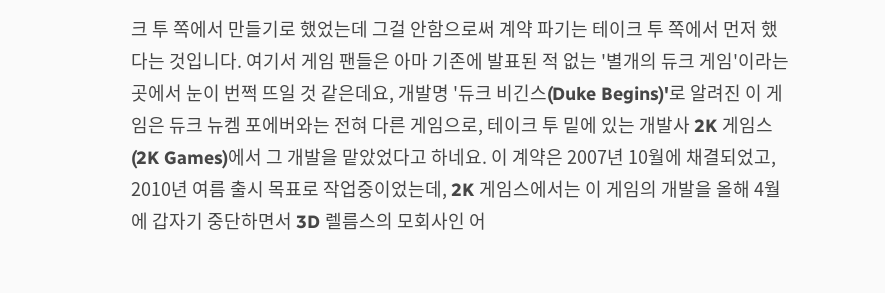크 투 쪽에서 만들기로 했었는데 그걸 안함으로써 계약 파기는 테이크 투 쪽에서 먼저 했다는 것입니다. 여기서 게임 팬들은 아마 기존에 발표된 적 없는 '별개의 듀크 게임'이라는 곳에서 눈이 번쩍 뜨일 것 같은데요, 개발명 '듀크 비긴스(Duke Begins)'로 알려진 이 게임은 듀크 뉴켐 포에버와는 전혀 다른 게임으로, 테이크 투 밑에 있는 개발사 2K 게임스(2K Games)에서 그 개발을 맡았었다고 하네요. 이 계약은 2007년 10월에 채결되었고, 2010년 여름 출시 목표로 작업중이었는데, 2K 게임스에서는 이 게임의 개발을 올해 4월에 갑자기 중단하면서 3D 렐름스의 모회사인 어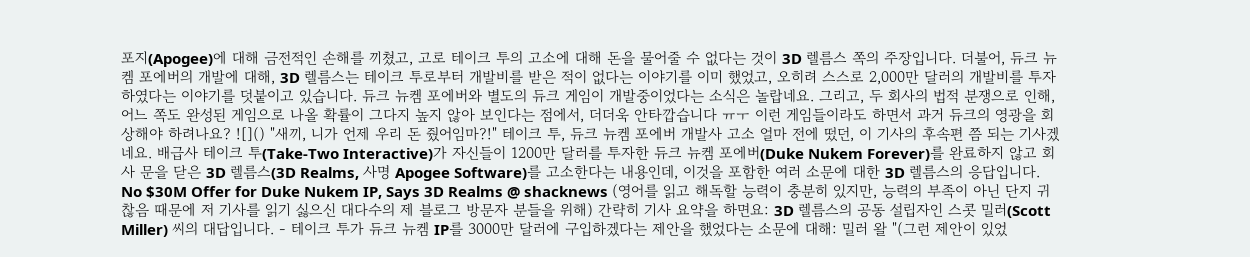포지(Apogee)에 대해 금전적인 손해를 끼쳤고, 고로 테이크 투의 고소에 대해 돈을 물어줄 수 없다는 것이 3D 렐름스 쪽의 주장입니다. 더불어, 듀크 뉴켐 포에버의 개발에 대해, 3D 렐름스는 테이크 투로부터 개발비를 받은 적이 없다는 이야기를 이미 했었고, 오히려 스스로 2,000만 달러의 개발비를 투자하였다는 이야기를 덧붙이고 있습니다. 듀크 뉴켐 포에버와 별도의 듀크 게임이 개발중이었다는 소식은 놀랍네요. 그리고, 두 회사의 법적 분쟁으로 인해, 어느 쪽도 완성된 게임으로 나올 확률이 그다지 높지 않아 보인다는 점에서, 더더욱 안타깝습니다 ㅠㅜ 이런 게임들이라도 하면서 과거 듀크의 영광을 회상해야 하려나요? ![]() "새끼, 니가 언제 우리 돈 줬어임마?!" 테이크 투, 듀크 뉴켐 포에버 개발사 고소 얼마 전에 떴던, 이 기사의 후속편 쯤 되는 기사겠네요. 배급사 테이크 투(Take-Two Interactive)가 자신들이 1200만 달러를 투자한 듀크 뉴켐 포에버(Duke Nukem Forever)를 완료하지 않고 회사 문을 닫은 3D 렐름스(3D Realms, 사명 Apogee Software)를 고소한다는 내용인데, 이것을 포함한 여러 소문에 대한 3D 렐름스의 응답입니다. No $30M Offer for Duke Nukem IP, Says 3D Realms @ shacknews (영어를 읽고 해독할 능력이 충분히 있지만, 능력의 부족이 아닌 단지 귀찮음 때문에 저 기사를 읽기 싫으신 대다수의 제 블로그 방문자 분들을 위해) 간략히 기사 요약을 하면요: 3D 렐름스의 공동 설립자인 스콧 밀러(Scott Miller) 씨의 대답입니다. - 테이크 투가 듀크 뉴켐 IP를 3000만 달러에 구입하겠다는 제안을 했었다는 소문에 대해: 밀러 왈 "(그런 제안이 있었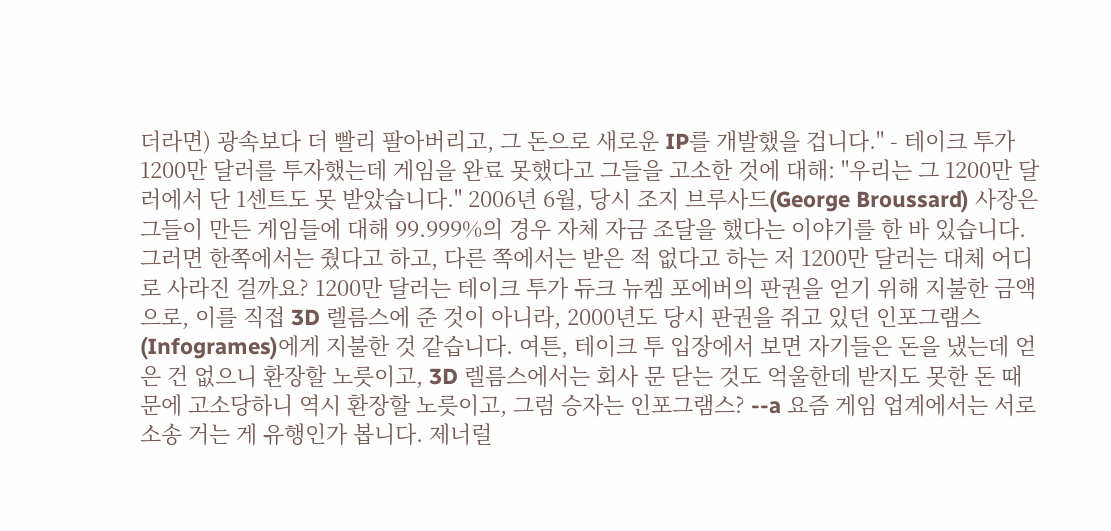더라면) 광속보다 더 빨리 팔아버리고, 그 돈으로 새로운 IP를 개발했을 겁니다." - 테이크 투가 1200만 달러를 투자했는데 게임을 완료 못했다고 그들을 고소한 것에 대해: "우리는 그 1200만 달러에서 단 1센트도 못 받았습니다." 2006년 6월, 당시 조지 브루사드(George Broussard) 사장은 그들이 만든 게임들에 대해 99.999%의 경우 자체 자금 조달을 했다는 이야기를 한 바 있습니다. 그러면 한쪽에서는 줬다고 하고, 다른 쪽에서는 받은 적 없다고 하는 저 1200만 달러는 대체 어디로 사라진 걸까요? 1200만 달러는 테이크 투가 듀크 뉴켐 포에버의 판권을 얻기 위해 지불한 금액으로, 이를 직접 3D 렐름스에 준 것이 아니라, 2000년도 당시 판권을 쥐고 있던 인포그램스(Infogrames)에게 지불한 것 같습니다. 여튼, 테이크 투 입장에서 보면 자기들은 돈을 냈는데 얻은 건 없으니 환장할 노릇이고, 3D 렐름스에서는 회사 문 닫는 것도 억울한데 받지도 못한 돈 때문에 고소당하니 역시 환장할 노릇이고, 그럼 승자는 인포그램스? --a 요즘 게임 업계에서는 서로 소송 거는 게 유행인가 봅니다. 제너럴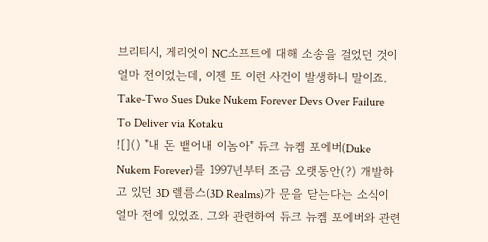브리티시, 게리엇이 NC소프트에 대해 소송을 걸었던 것이 얼마 전이었는데, 이젠 또 이런 사건이 발생하니 말이죠.
Take-Two Sues Duke Nukem Forever Devs Over Failure To Deliver via Kotaku
![]() "내 돈 뱉어내 이놈아" 듀크 뉴켐 포에버(Duke Nukem Forever)를 1997년부터 조금 오랫동안(?) 개발하고 있던 3D 렐름스(3D Realms)가 문을 닫는다는 소식이 얼마 전에 있었죠. 그와 관련하여 듀크 뉴켐 포에버와 관련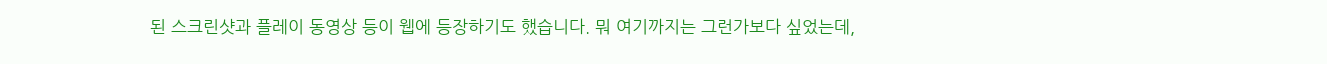된 스크린샷과 플레이 동영상 등이 웹에 등장하기도 했습니다. 뭐 여기까지는 그런가보다 싶었는데,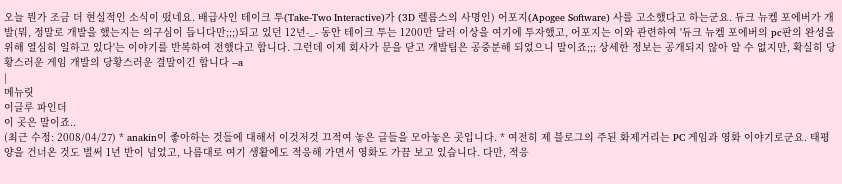오늘 뭔가 조금 더 현실적인 소식이 떴네요. 배급사인 테이크 투(Take-Two Interactive)가 (3D 렐름스의 사명인) 어포지(Apogee Software) 사를 고소했다고 하는군요. 듀크 뉴켐 포에버가 개발(뭐, 정말로 개발을 했는지는 의구심이 듭니다만;;;)되고 있던 12년-_- 동안 테이크 투는 1200만 달러 이상을 여기에 투자했고, 어포지는 이와 관련하여 '듀크 뉴켐 포에버의 pc판의 완성을 위해 열심히 일하고 있다'는 이야기를 반복하여 전했다고 합니다. 그런데 이제 회사가 문을 닫고 개발팀은 공중분해 되었으니 말이죠;;; 상세한 정보는 공개되지 않아 알 수 없지만, 확실히 당황스러운 게임 개발의 당황스러운 결말이긴 합니다 --a
|
메뉴릿
이글루 파인더
이 곳은 말이죠..
(최근 수정: 2008/04/27) * anakin이 좋아하는 것들에 대해서 이것저것 끄적여 놓은 글들을 모아놓은 곳입니다. * 여전히 제 블로그의 주된 화제거리는 PC 게임과 영화 이야기로군요. 태평양을 건너온 것도 벌써 1년 반이 넘었고, 나름대로 여기 생활에도 적응해 가면서 영화도 가끔 보고 있습니다. 다만, 적응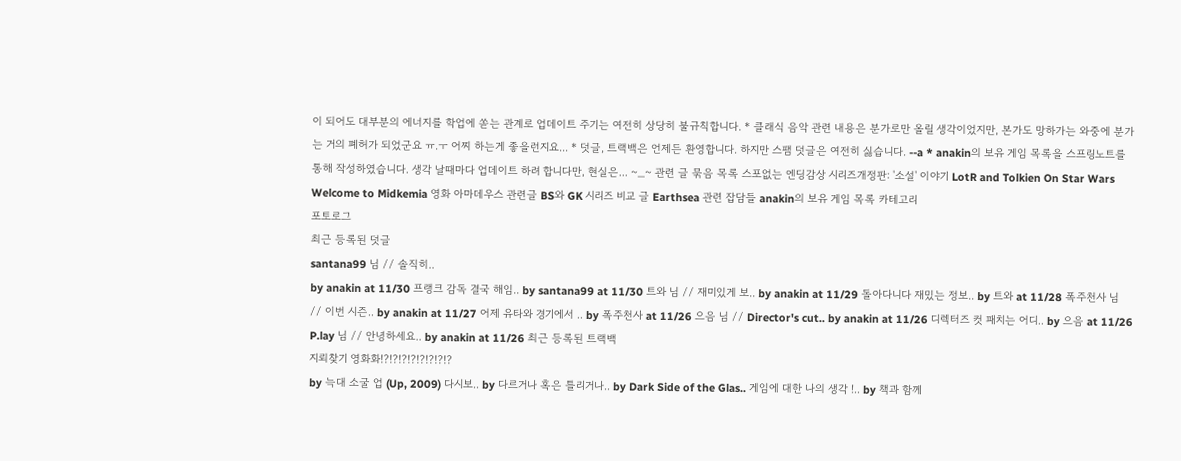이 되어도 대부분의 에너지를 학업에 쏟는 관계로 업데이트 주기는 여전히 상당히 불규칙합니다. * 클래식 음악 관련 내용은 분가로만 올릴 생각이었지만, 본가도 망하가는 와중에 분가는 거의 폐허가 되었군요 ㅠ.ㅜ 어찌 하는게 좋을런지요... * 덧글, 트랙백은 언제든 환영합니다. 하지만 스팸 덧글은 여전히 싫습니다. --a * anakin의 보유 게임 목록을 스프링노트를 통해 작성하였습니다. 생각 날때마다 업데이트 하려 합니다만, 현실은... ~_~ 관련 글 묶음 목록 스포없는 엔딩감상 시리즈개정판: '소설' 이야기 LotR and Tolkien On Star Wars Welcome to Midkemia 영화 아마데우스 관련글 BS와 GK 시리즈 비교 글 Earthsea 관련 잡담들 anakin의 보유 게임 목록 카테고리
포토로그
최근 등록된 덧글
santana99 님 // 솔직히..
by anakin at 11/30 프랭크 감독 결국 해임.. by santana99 at 11/30 트와 님 // 재미있게 보.. by anakin at 11/29 돌아다니다 재밌는 정보.. by 트와 at 11/28 폭주천사 님 // 이번 시즌.. by anakin at 11/27 어제 유타와 경기에서 .. by 폭주천사 at 11/26 으음 님 // Director's cut.. by anakin at 11/26 디렉터즈 컷 패치는 어디.. by 으음 at 11/26 P.lay 님 // 안녕하세요.. by anakin at 11/26 최근 등록된 트랙백
지뢰찾기 영화화!?!?!?!?!?!?!?!?
by 늑대 소굴 업 (Up, 2009) 다시보.. by 다르거나 혹은 틀리거나.. by Dark Side of the Glas.. 게임에 대한 나의 생각 !.. by 책과 함께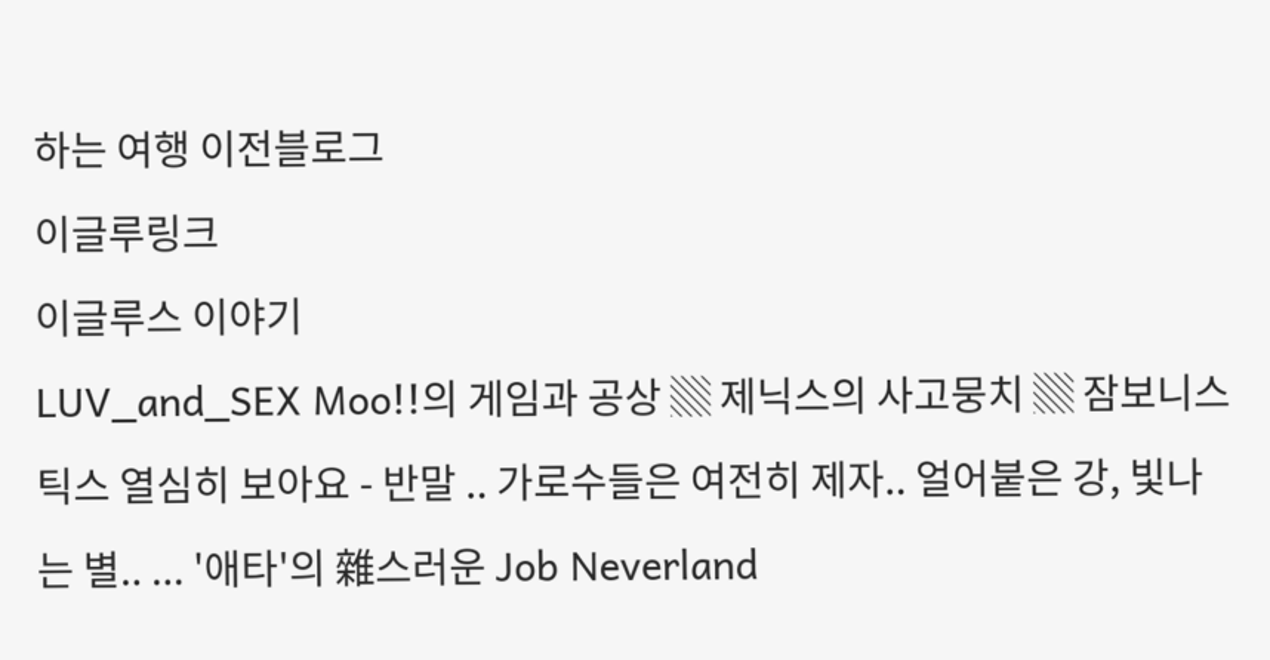하는 여행 이전블로그
이글루링크
이글루스 이야기
LUV_and_SEX Moo!!의 게임과 공상 ▒ 제닉스의 사고뭉치 ▒ 잠보니스틱스 열심히 보아요 - 반말 .. 가로수들은 여전히 제자.. 얼어붙은 강, 빛나는 별.. ... '애타'의 雜스러운 Job Neverland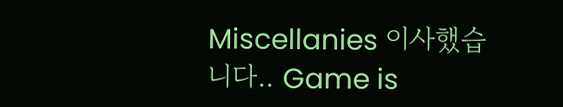Miscellanies 이사했습니다.. Game is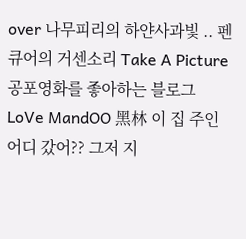over 나무피리의 하얀사과빛 .. 펜큐어의 거센소리 Take A Picture 공포영화를 좋아하는 블로그 LoVe MandOO 黑林 이 집 주인 어디 갔어?? 그저 지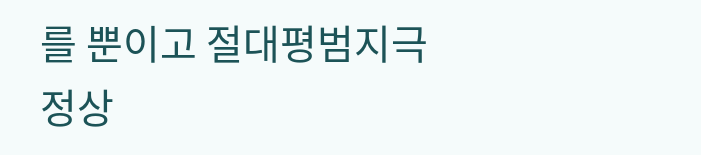를 뿐이고 절대평범지극정상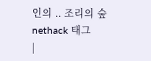인의 .. 조리의 숲 nethack 태그
|